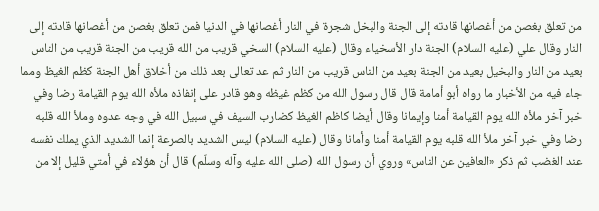من تعلق بغصن من أغصانها قادته إلى الجنة والبخل شجرة في النار أغصانها في الدنيا فمن تعلق بغصن من أغصانها قادته إلى النار وقال علي (عليه السلام) الجنة دار الأسخياء وقال (عليه السلام) السخي قريب من الله قريب من الجنة قريب من الناس بعيد من النار والبخيل بعيد من الجنة بعيد من الناس قريب من النار ثم عد تعالى بعد ذلك من أخلاق أهل الجنة كظم الغيظ ومما جاء فيه من الأخبار ما رواه أبو أمامة قال قال رسول الله من كظم غيظه وهو قادر على إنفاذه ملأه الله يوم القيامة رضا وفي خبر آخر ملأه الله يوم القيامة أمنا وإيمانا وقال أيضا كاظم الغيظ كضارب السيف في سبيل الله في وجه عدوه وملأ الله قلبه رضا وفي خبر آخر ملأ الله قلبه يوم القيامة أمنا وأمانا وقال (عليه السلام) ليس الشديد بالصرعة إنما الشديد الذي يملك نفسه عند الغضب ثم ذكر «العافين عن الناس» وروي أن رسول الله (صلى الله عليه وآله وسلّم) قال أن هؤلاء في أمتي قليل إلا من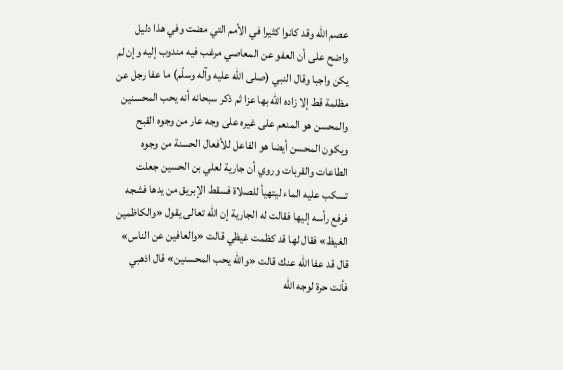عصم الله وقد كانوا كثيرا في الأمم التي مضت وفي هذا دليل واضح على أن العفو عن المعاصي مرغب فيه مندوب إليه وإن لم يكن واجبا وقال النبي (صلى الله عليه وآله وسلّم) ما عفا رجل عن مظلمة قط إلا زاده الله بها عزا ثم ذكر سبحانه أنه يحب المحسنين والمحسن هو المنعم على غيره على وجه عار من وجوه القبح ويكون المحسن أيضا هو الفاعل للأفعال الحسنة من وجوه الطاعات والقربات وروي أن جارية لعلي بن الحسين جعلت تسكب عليه الماء ليتهيأ للصلاة فسقط الإبريق من يدها فشجه فرفع رأسه إليها فقالت له الجارية إن الله تعالى يقول «والكاظمين الغيظ» فقال لها قد كظمت غيظي قالت «والعافين عن الناس» قال قد عفا الله عنك قالت «والله يحب المحسنين» قال اذهبي فأنت حرة لوجه الله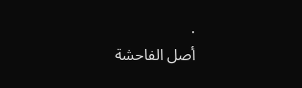.
أصل الفاحشة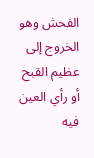الفحش وهو الخروج إلى عظيم القبح أو رأي العين فيه